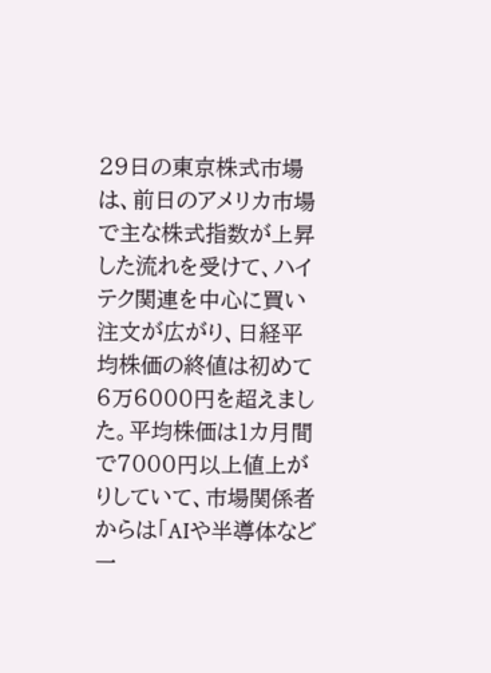29日の東京株式市場は、前日のアメリカ市場で主な株式指数が上昇した流れを受けて、ハイテク関連を中心に買い注文が広がり、日経平均株価の終値は初めて6万6000円を超えました。平均株価は1カ月間で7000円以上値上がりしていて、市場関係者からは「AIや半導体など一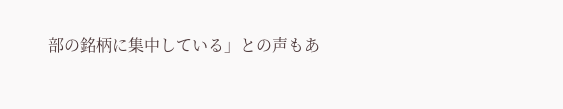部の銘柄に集中している」との声もあ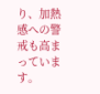り、加熱感への警戒も高まっています。